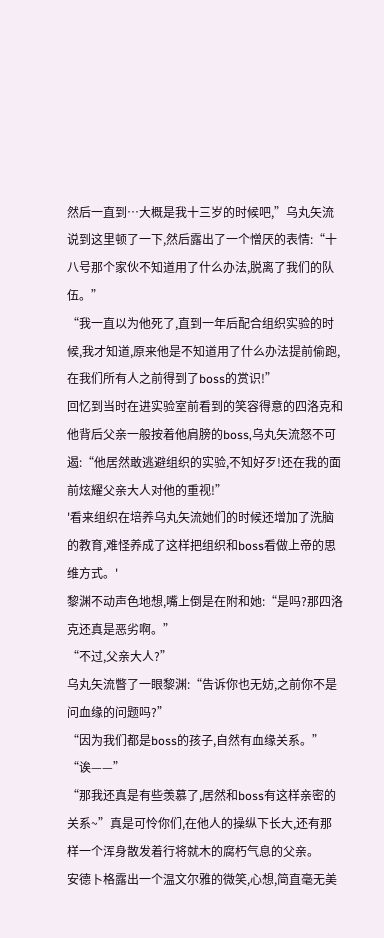然后一直到…大概是我十三岁的时候吧,”乌丸矢流说到这里顿了一下,然后露出了一个憎厌的表情:“十八号那个家伙不知道用了什么办法,脱离了我们的队伍。”
“我一直以为他死了,直到一年后配合组织实验的时候,我才知道,原来他是不知道用了什么办法提前偷跑,在我们所有人之前得到了boss的赏识!”
回忆到当时在进实验室前看到的笑容得意的四洛克和他背后父亲一般按着他肩膀的boss,乌丸矢流怒不可遏:“他居然敢逃避组织的实验,不知好歹!还在我的面前炫耀父亲大人对他的重视!”
'看来组织在培养乌丸矢流她们的时候还增加了洗脑的教育,难怪养成了这样把组织和boss看做上帝的思维方式。'
黎渊不动声色地想,嘴上倒是在附和她:“是吗?那四洛克还真是恶劣啊。”
“不过,父亲大人?”
乌丸矢流瞥了一眼黎渊:“告诉你也无妨,之前你不是问血缘的问题吗?”
“因为我们都是boss的孩子,自然有血缘关系。”
“诶——”
“那我还真是有些羡慕了,居然和boss有这样亲密的关系~”真是可怜你们,在他人的操纵下长大,还有那样一个浑身散发着行将就木的腐朽气息的父亲。
安德卜格露出一个温文尔雅的微笑,心想,简直毫无美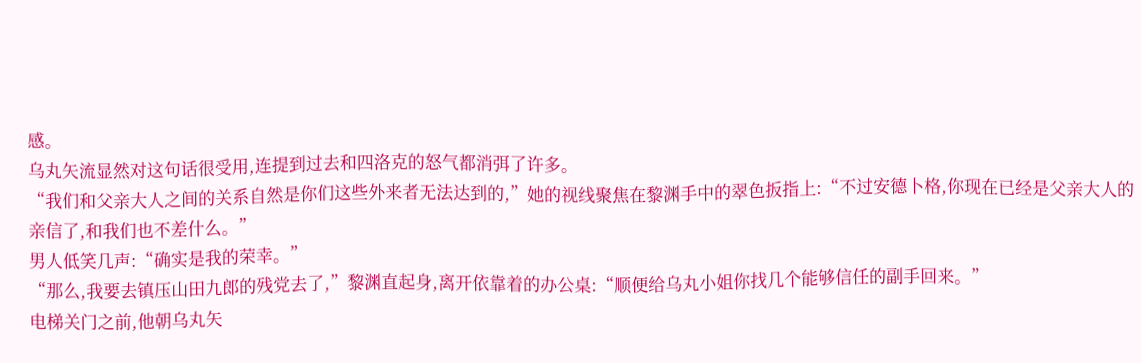感。
乌丸矢流显然对这句话很受用,连提到过去和四洛克的怒气都消弭了许多。
“我们和父亲大人之间的关系自然是你们这些外来者无法达到的,”她的视线聚焦在黎渊手中的翠色扳指上:“不过安德卜格,你现在已经是父亲大人的亲信了,和我们也不差什么。”
男人低笑几声:“确实是我的荣幸。”
“那么,我要去镇压山田九郎的残党去了,”黎渊直起身,离开依靠着的办公桌:“顺便给乌丸小姐你找几个能够信任的副手回来。”
电梯关门之前,他朝乌丸矢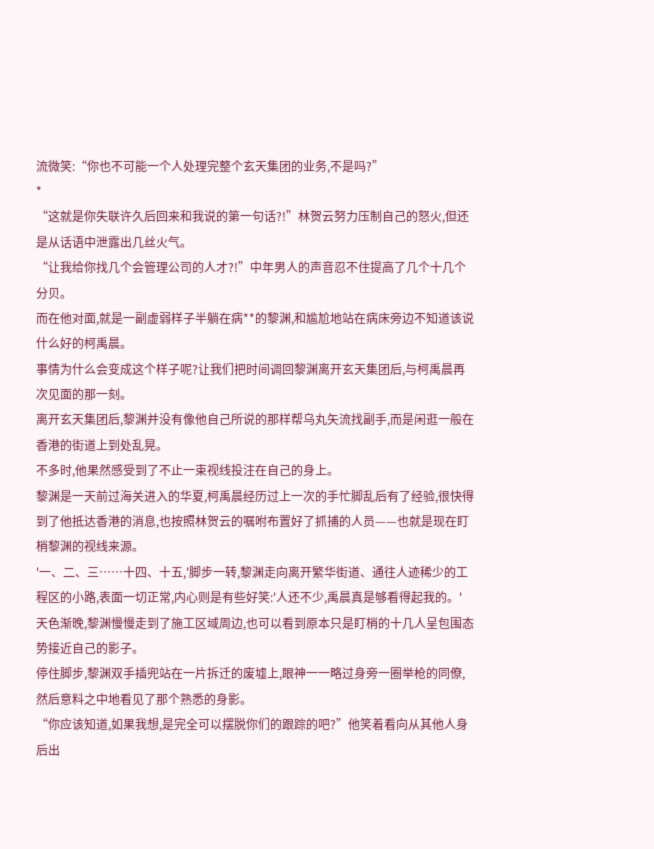流微笑:“你也不可能一个人处理完整个玄天集团的业务,不是吗?”
*
“这就是你失联许久后回来和我说的第一句话?!”林贺云努力压制自己的怒火,但还是从话语中泄露出几丝火气。
“让我给你找几个会管理公司的人才?!”中年男人的声音忍不住提高了几个十几个分贝。
而在他对面,就是一副虚弱样子半躺在病**的黎渊,和尴尬地站在病床旁边不知道该说什么好的柯禹晨。
事情为什么会变成这个样子呢?让我们把时间调回黎渊离开玄天集团后,与柯禹晨再次见面的那一刻。
离开玄天集团后,黎渊并没有像他自己所说的那样帮乌丸矢流找副手,而是闲逛一般在香港的街道上到处乱晃。
不多时,他果然感受到了不止一束视线投注在自己的身上。
黎渊是一天前过海关进入的华夏,柯禹晨经历过上一次的手忙脚乱后有了经验,很快得到了他抵达香港的消息,也按照林贺云的嘱咐布置好了抓捕的人员——也就是现在盯梢黎渊的视线来源。
'一、二、三……十四、十五,'脚步一转,黎渊走向离开繁华街道、通往人迹稀少的工程区的小路,表面一切正常,内心则是有些好笑:'人还不少,禹晨真是够看得起我的。'
天色渐晚,黎渊慢慢走到了施工区域周边,也可以看到原本只是盯梢的十几人呈包围态势接近自己的影子。
停住脚步,黎渊双手插兜站在一片拆迁的废墟上,眼神一一略过身旁一圈举枪的同僚,然后意料之中地看见了那个熟悉的身影。
“你应该知道,如果我想,是完全可以摆脱你们的跟踪的吧?”他笑着看向从其他人身后出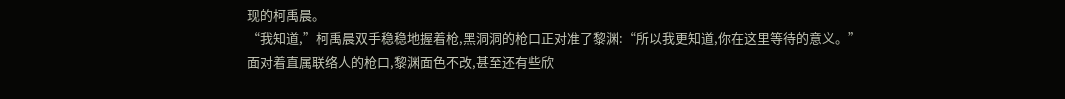现的柯禹晨。
“我知道,”柯禹晨双手稳稳地握着枪,黑洞洞的枪口正对准了黎渊:“所以我更知道,你在这里等待的意义。”
面对着直属联络人的枪口,黎渊面色不改,甚至还有些欣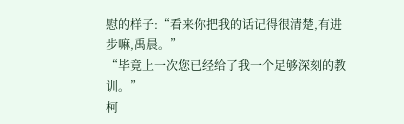慰的样子:“看来你把我的话记得很清楚,有进步嘛,禹晨。”
“毕竟上一次您已经给了我一个足够深刻的教训。”
柯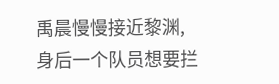禹晨慢慢接近黎渊,身后一个队员想要拦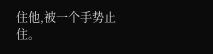住他,被一个手势止住。